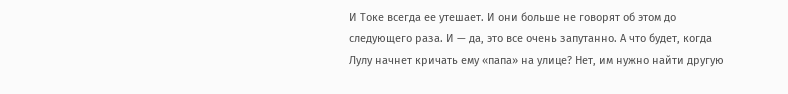И Токе всегда ее утешает. И они больше не говорят об этом до следующего раза. И — да, это все очень запутанно. А что будет, когда Лулу начнет кричать ему «папа» на улице? Нет, им нужно найти другую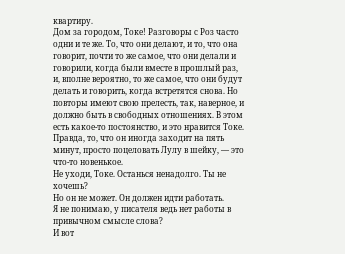квартиру.
Дом за городом, Токе! Разговоры с Роз часто одни и те же. То, что они делают, и то, что она говорит, почти то же самое, что они делали и говорили, когда были вместе в прошлый раз, и, вполне вероятно, то же самое, что они будут делать и говорить, когда встретятся снова. Но повторы имеют свою прелесть, так, наверное, и должно быть в свободных отношениях. В этом есть какое-то постоянство, и это нравится Токе. Правда, то, что он иногда заходит на пять минут, просто поцеловать Лулу в шейку, — это что-то новенькое.
Не уходи, Токе. Останься ненадолго. Ты не хочешь?
Но он не может. Он должен идти работать.
Я не понимаю, у писателя ведь нет работы в привычном смысле слова?
И вот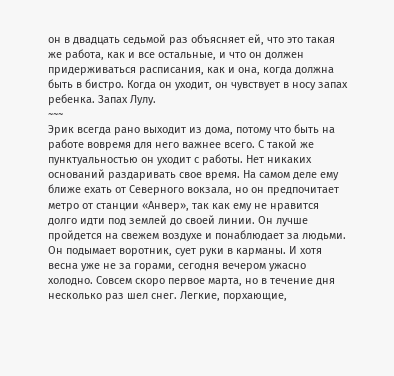он в двадцать седьмой раз объясняет ей, что это такая же работа, как и все остальные, и что он должен придерживаться расписания, как и она, когда должна быть в бистро. Когда он уходит, он чувствует в носу запах ребенка. Запах Лулу.
~~~
Эрик всегда рано выходит из дома, потому что быть на работе вовремя для него важнее всего. С такой же пунктуальностью он уходит с работы. Нет никаких оснований раздаривать свое время. На самом деле ему ближе ехать от Северного вокзала, но он предпочитает метро от станции «Анвер», так как ему не нравится долго идти под землей до своей линии. Он лучше пройдется на свежем воздухе и понаблюдает за людьми. Он подымает воротник, сует руки в карманы. И хотя весна уже не за горами, сегодня вечером ужасно холодно. Совсем скоро первое марта, но в течение дня несколько раз шел снег. Легкие, порхающие,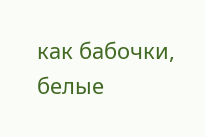как бабочки, белые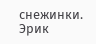снежинки. Эрик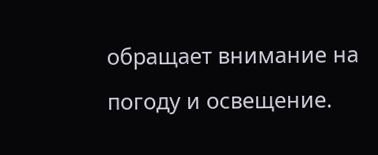обращает внимание на погоду и освещение.